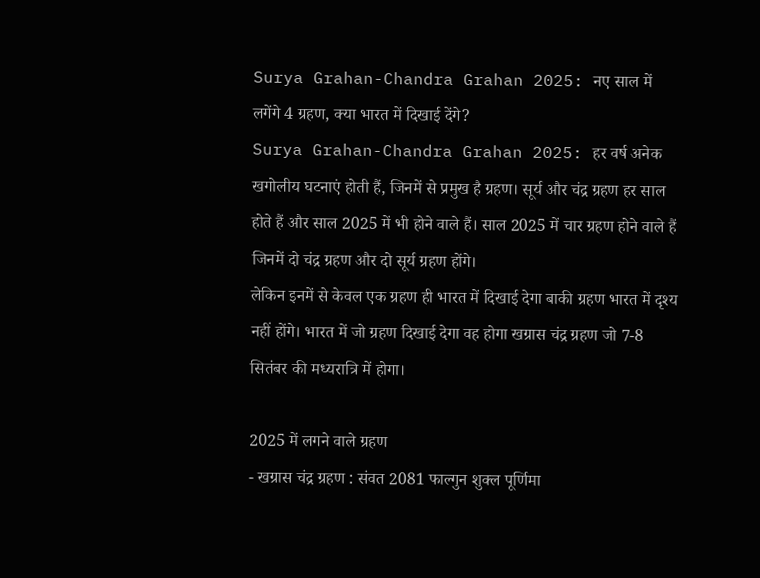Surya Grahan-Chandra Grahan 2025: नए साल में लगेंगे 4 ग्रहण, क्या भारत में दिखाई देंगे?
Surya Grahan-Chandra Grahan 2025: हर वर्ष अनेक खगोलीय घटनाएं होती हैं, जिनमें से प्रमुख है ग्रहण। सूर्य और चंद्र ग्रहण हर साल होते हैं और साल 2025 में भी होने वाले हैं। साल 2025 में चार ग्रहण होने वाले हैं जिनमें दो चंद्र ग्रहण और दो सूर्य ग्रहण होंगे।
लेकिन इनमें से केवल एक ग्रहण ही भारत में दिखाई देगा बाकी ग्रहण भारत में दृश्य नहीं होंगे। भारत में जो ग्रहण दिखाई देगा वह होगा खग्रास चंद्र ग्रहण जो 7-8 सितंबर की मध्यरात्रि में होगा।

2025 में लगने वाले ग्रहण
- खग्रास चंद्र ग्रहण : संवत 2081 फाल्गुन शुक्ल पूर्णिमा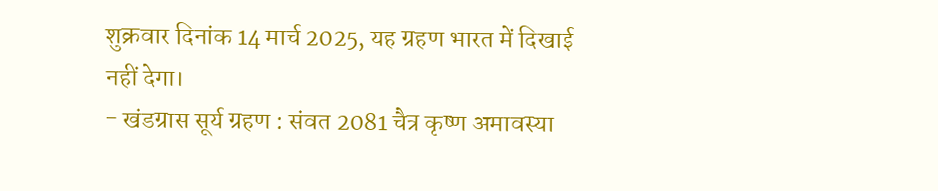शुक्रवार दिनांक 14 मार्च 2025, यह ग्रहण भारत में दिखाई नहीं देगा।
- खंडग्रास सूर्य ग्रहण : संवत 2081 चैत्र कृष्ण अमावस्या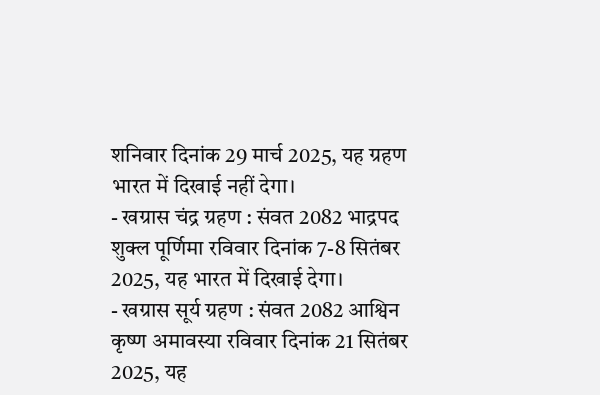शनिवार दिनांक 29 मार्च 2025, यह ग्रहण भारत में दिखाई नहीं देगा।
- खग्रास चंद्र ग्रहण : संवत 2082 भाद्रपद शुक्ल पूर्णिमा रविवार दिनांक 7-8 सितंबर 2025, यह भारत में दिखाई देगा।
- खग्रास सूर्य ग्रहण : संवत 2082 आश्विन कृष्ण अमावस्या रविवार दिनांक 21 सितंबर 2025, यह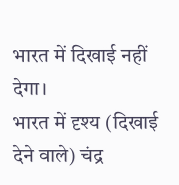भारत में दिखाई नहीं देगा।
भारत में दृश्य (दिखाई देने वाले) चंद्र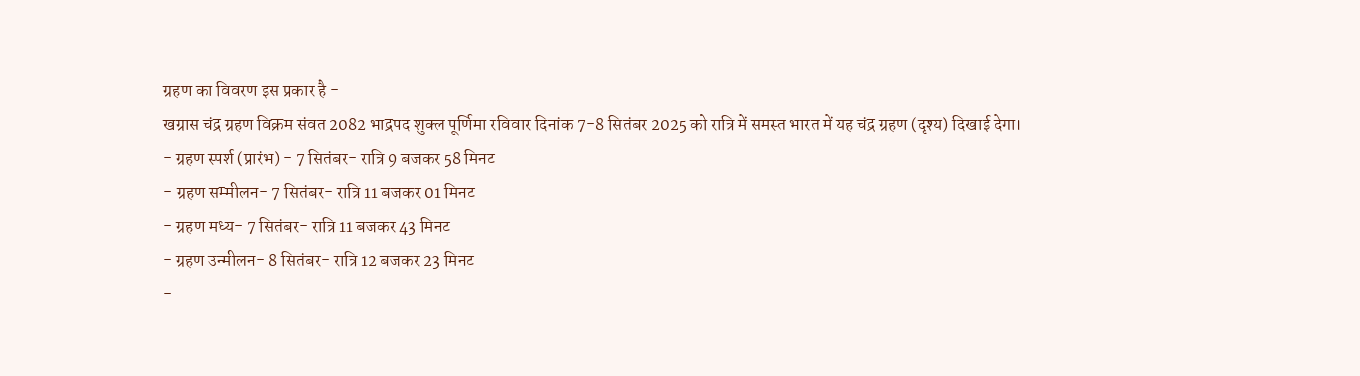ग्रहण का विवरण इस प्रकार है -
खग्रास चंद्र ग्रहण विक्रम संवत 2082 भाद्रपद शुक्ल पूर्णिमा रविवार दिनांक 7-8 सितंबर 2025 को रात्रि में समस्त भारत में यह चंद्र ग्रहण (दृश्य) दिखाई देगा।
- ग्रहण स्पर्श (प्रारंभ) - 7 सितंबर- रात्रि 9 बजकर 58 मिनट
- ग्रहण सम्मीलन- 7 सितंबर- रात्रि 11 बजकर 01 मिनट
- ग्रहण मध्य- 7 सितंबर- रात्रि 11 बजकर 43 मिनट
- ग्रहण उन्मीलन- 8 सितंबर- रात्रि 12 बजकर 23 मिनट
-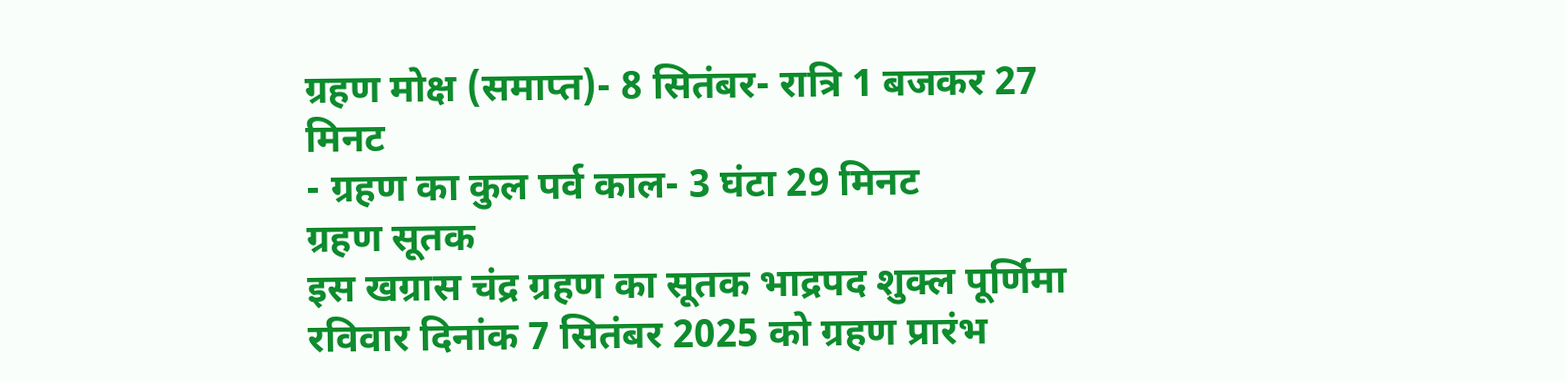ग्रहण मोक्ष (समाप्त)- 8 सितंबर- रात्रि 1 बजकर 27 मिनट
- ग्रहण का कुल पर्व काल- 3 घंटा 29 मिनट
ग्रहण सूतक
इस खग्रास चंद्र ग्रहण का सूतक भाद्रपद शुक्ल पूर्णिमा रविवार दिनांक 7 सितंबर 2025 को ग्रहण प्रारंभ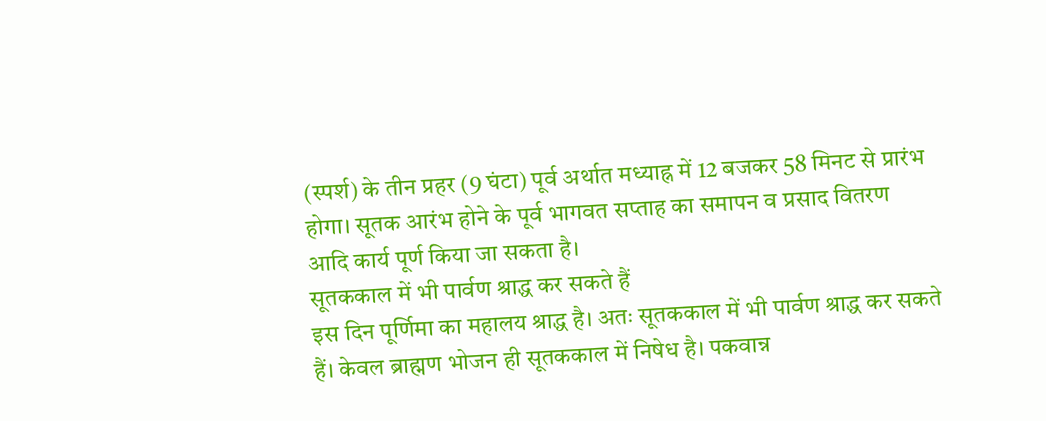(स्पर्श) के तीन प्रहर (9 घंटा) पूर्व अर्थात मध्याह्न में 12 बजकर 58 मिनट से प्रारंभ होगा। सूतक आरंभ होने के पूर्व भागवत सप्ताह का समापन व प्रसाद वितरण आदि कार्य पूर्ण किया जा सकता है।
सूतककाल में भी पार्वण श्राद्ध कर सकते हैं
इस दिन पूर्णिमा का महालय श्राद्ध है। अतः सूतककाल में भी पार्वण श्राद्ध कर सकते हैं। केवल ब्राह्मण भोजन ही सूतककाल में निषेध है। पकवान्न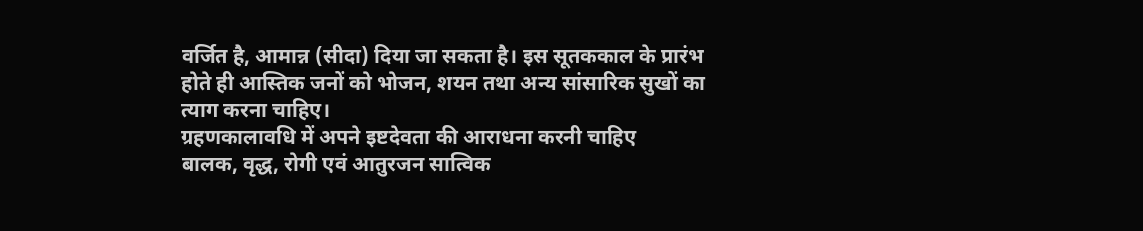वर्जित है, आमान्न (सीदा) दिया जा सकता है। इस सूतककाल के प्रारंभ होते ही आस्तिक जनों को भोजन, शयन तथा अन्य सांसारिक सुखों का त्याग करना चाहिए।
ग्रहणकालावधि में अपने इष्टदेवता की आराधना करनी चाहिए
बालक, वृद्ध, रोगी एवं आतुरजन सात्विक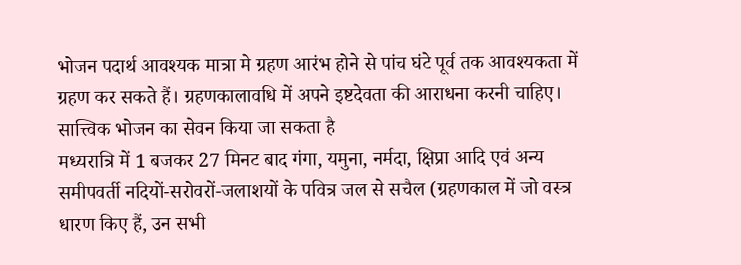भोजन पदार्थ आवश्यक मात्रा मे ग्रहण आरंभ होने से पांच घंटे पूर्व तक आवश्यकता में ग्रहण कर सकते हैं। ग्रहणकालावधि में अपने इष्टदेवता की आराधना करनी चाहिए।
सात्त्विक भोजन का सेवन किया जा सकता है
मध्यरात्रि में 1 बजकर 27 मिनट बाद गंगा, यमुना, नर्मदा, क्षिप्रा आदि एवं अन्य समीपवर्ती नदियों-सरोवरों-जलाशयों के पवित्र जल से सचैल (ग्रहणकाल में जो वस्त्र धारण किए हैं, उन सभी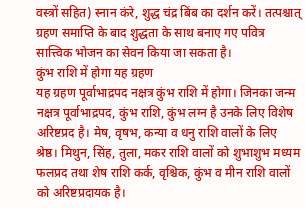वस्त्रों सहित) स्नान कंरे, शुद्ध चंद्र बिंब का दर्शन करें। तत्पश्चात् ग्रहण समाप्ति के बाद शुद्धता के साथ बनाए गए पवित्र सात्त्विक भोजन का सेवन किया जा सकता है।
कुंभ राशि में होगा यह ग्रहण
यह ग्रहण पूर्वाभाद्रपद नक्षत्र कुंभ राशि में होगा। जिनका जन्म नक्षत्र पूर्वाभाद्रपद, कुंभ राशि, कुंभ लग्न है उनके लिए विशेष अरिष्टप्रद है। मेष, वृषभ, कन्या व धनु राशि वालों के लिए श्रेष्ठ। मिथुन, सिंह, तुला, मकर राशि वालों को शुभाशुभ मध्यम फलप्रद तथा शेष राशि कर्क, वृश्चिक, कुंभ व मीन राशि वालों को अरिष्टप्रदायक है।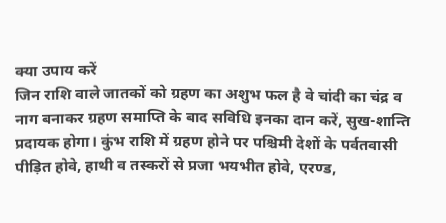क्या उपाय करें
जिन राशि वाले जातकों को ग्रहण का अशुभ फल है वे चांदी का चंद्र व नाग बनाकर ग्रहण समाप्ति के बाद सविधि इनका दान करें, सुख-शान्ति प्रदायक होगा। कुंभ राशि में ग्रहण होने पर पश्चिमी देशों के पर्वतवासी पीड़ित होवे, हाथी व तस्करों से प्रजा भयभीत होवे, एरण्ड,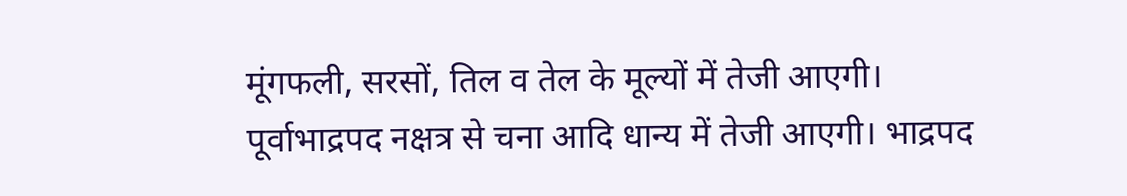मूंगफली, सरसों, तिल व तेल के मूल्यों में तेजी आएगी। पूर्वाभाद्रपद नक्षत्र से चना आदि धान्य में तेजी आएगी। भाद्रपद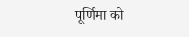पूर्णिमा को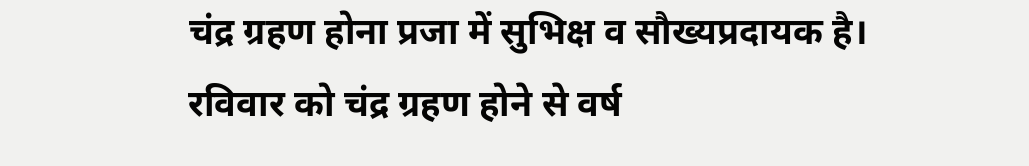चंद्र ग्रहण होना प्रजा में सुभिक्ष व सौख्यप्रदायक है। रविवार को चंद्र ग्रहण होने से वर्ष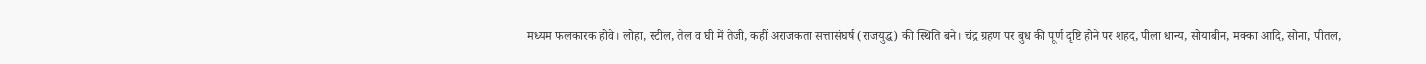मध्यम फलकारक होवे। लोहा, स्टील, तेल व घी में तेजी, कहीं अराजकता सत्तासंघर्ष (राजयुद्ध) की स्थिति बने। चंद्र ग्रहण पर बुध की पूर्ण दृष्टि होने पर शहद, पीला धान्य, सोयाबीन, मक्का आदि, सोना, पीतल,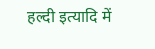हल्दी इत्यादि में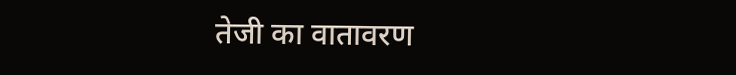तेजी का वातावरण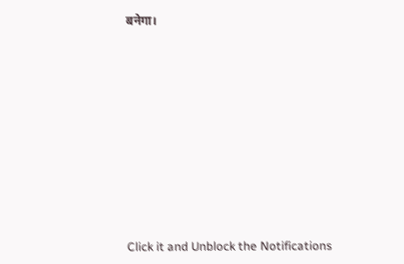बनेगा।












Click it and Unblock the Notifications